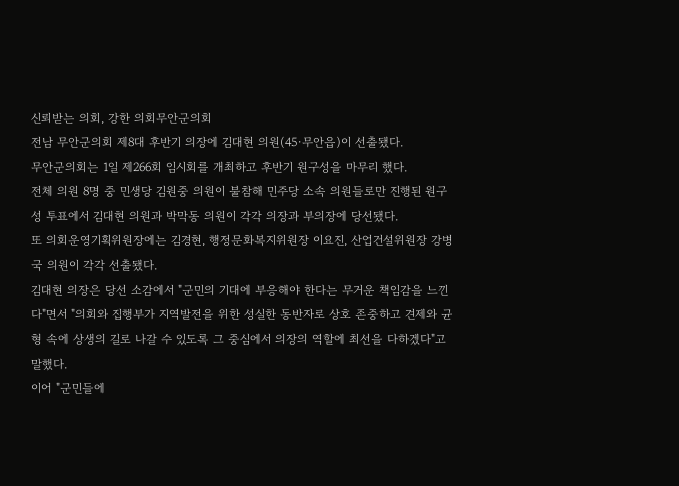신뢰받는 의회, 강한 의회무안군의회
전남 무안군의회 제8대 후반기 의장에 김대현 의원(45·무안읍)이 선출됐다.
무안군의회는 1일 제266회 임시회를 개최하고 후반기 원구성을 마무리 했다.
전체 의원 8명 중 민생당 김원중 의원이 불참해 민주당 소속 의원들로만 진행된 원구성 투표에서 김대현 의원과 박막동 의원이 각각 의장과 부의장에 당선됐다.
또 의회운영기획위원장에는 김경현, 행정문화복지위원장 이요진, 산업건설위원장 강병국 의원이 각각 선출됐다.
김대현 의장은 당선 소감에서 "군민의 기대에 부응해야 한다는 무거운 책임감을 느낀다"면서 "의회와 집행부가 지역발전을 위한 성실한 동반자로 상호 존중하고 견제와 균형 속에 상생의 길로 나갈 수 있도록 그 중심에서 의장의 역할에 최선을 다하겠다"고 말했다.
이어 "군민들에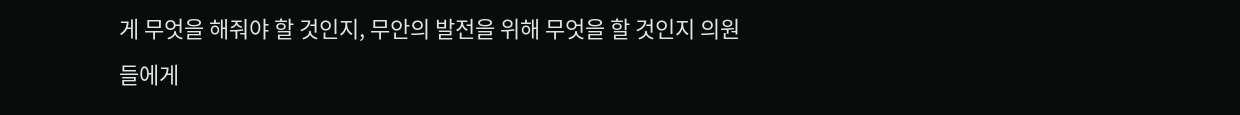게 무엇을 해줘야 할 것인지, 무안의 발전을 위해 무엇을 할 것인지 의원들에게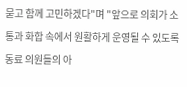묻고 함께 고민하겠다"며 "앞으로 의회가 소통과 화합 속에서 원활하게 운영될 수 있도록 동료 의원들의 아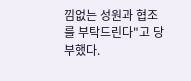낌없는 성원과 협조를 부탁드린다"고 당부했다.